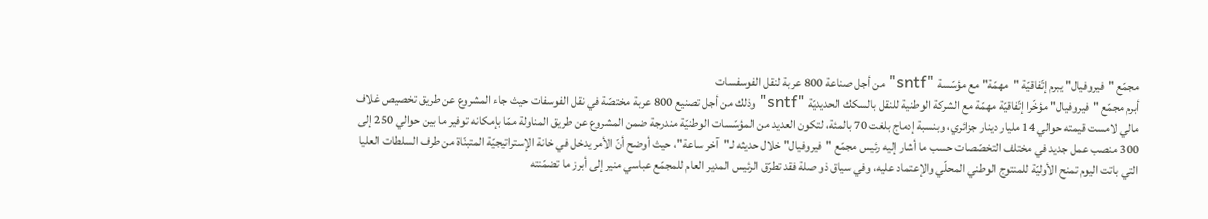مجمّع "فيروفيال" يبرم إتّفاقيّة "مهمّة" مع مؤسّسة "sntf" من أجل صناعة 800 عربة لنقل الفوسفسات
أبرم مجمّع "فيروفيال" مؤخّرا إتّفاقيّة مهمّة مع الشركة الوطنية للنقل بالسكك الحديديّة "sntf" وذلك من أجل تصنيع 800 عربة مختصّة في نقل الفوسفات حيث جاء المشروع عن طريق تخصيص غلاف مالي لامست قيمته حوالي 14 مليار دينار جزائري، وبنسبة إدماج بلغت 70 بالمئة، لتكون العديد من المؤسّسات الوطنيّة مندرجة ضمن المشروع عن طريق المناولة ممّا بإمكانه توفير ما بين حوالي 250 إلى 300 منصب عمل جديد في مختلف التخصّصات حسب ما أشار إليه رئيس مجمّع "فيروفيال" خلال حديثه لـ"آخر ساعة"، حيث أوضح أنّ الأمر يدخل في خانة الإستراتيجيّة المتبنّاة من طرف السلطات العليا التي باتت اليوم تمنح الأوليّة للمنتوج الوطني المحلّي والإعتماد عليه، وفي سياق ذو صلة فقد تطرّق الرئيس المدير العام للمجمّع عباسي منير إلى أبرز ما تضمّنته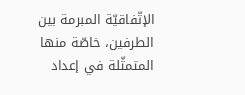الإتّفاقيّة المبرمة بين الطرفين، خاصّة منها المتمثّلة في إعداد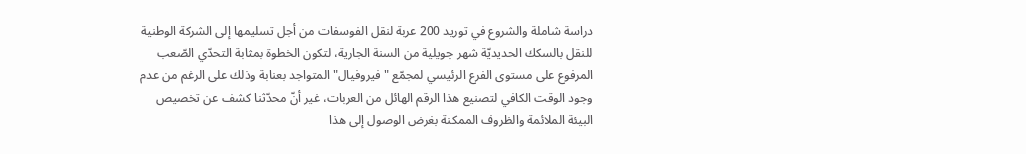دراسة شاملة والشروع في توريد 200 عربة لنقل الفوسفات من أجل تسليمها إلى الشركة الوطنية للنقل بالسكك الحديديّة شهر جويلية من السنة الجارية، لتكون الخطوة بمثابة التحدّي الصّعب المرفوع على مستوى الفرع الرئيسي لمجمّع "فيروفيال" المتواجد بعنابة وذلك على الرغم من عدم وجود الوقت الكافي لتصنيع هذا الرقم الهائل من العربات، غير أنّ محدّثنا كشف عن تخصيص البيئة الملائمة والظروف الممكنة بغرض الوصول إلى هذا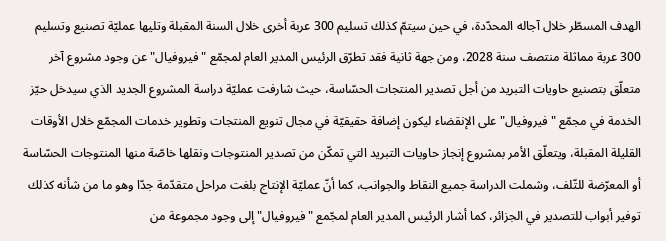الهدف المسطّر خلال آجاله المحدّدة، في حين سيتمّ كذلك تسليم 300 عربة أخرى خلال السنة المقبلة وتليها عمليّة تصنيع وتسليم 300 عربة مماثلة منتصف سنة 2028، ومن جهة ثانية فقد تطرّق الرئيس المدير العام لمجمّع "فيروفيال" عن وجود مشروع آخر متعلّق بتصنيع حاويات التبريد من أجل تصدير المنتجات الحسّاسة، حيث شارفت عمليّة دراسة المشروع الجديد الذي سيدخل حيّز الخدمة في مجمّع "فيروفيال" على الإنقضاء ليكون إضافة حقيقيّة في مجال تنويع المنتجات وتطوير خدمات المجمّع خلال الأوقات القليلة المقبلة، ويتعلّق الأمر بمشروع إنجاز حاويات التبريد التي تمكّن من تصدير المنتوجات ونقلها خاصّة منها المنتوجات الحسّاسة أو المعرّضة للتّلف، وشملت الدراسة جميع النقاط والجوانب، كما أنّ عمليّة الإنتاج بلغت مراحل متقدّمة جدّا وهو ما من شأنه كذلك توفير أبواب للتصدير في الجزائر، كما أشار الرئيس المدير العام لمجّمع "فيروفيال" إلى وجود مجموعة من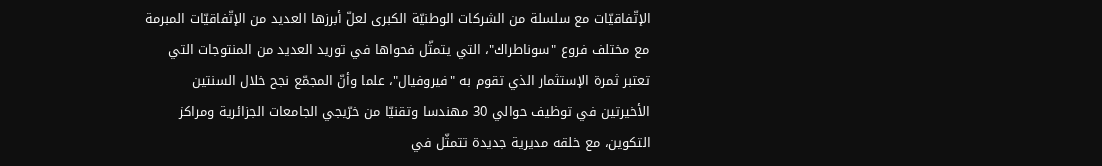الإتّفاقيّات مع سلسلة من الشركات الوطنيّة الكبرى لعلّ أبرزها العديد من الإتّفاقيّات المبرمة مع مختلف فروع "سوناطراك"، التي يتمثّل فحواها في توريد العديد من المنتوجات التي تعتبر ثمرة الإستثمار الذي تقوم به "فيروفيال"، علما وأنّ المجمّع نجح خلال السنتين الأخيرتين في توظيف حوالي 30 مهندسا وتقنيّا من خرّيجي الجامعات الجزائرية ومراكز التكوين، مع خلقه مديرية جديدة تتمثّل في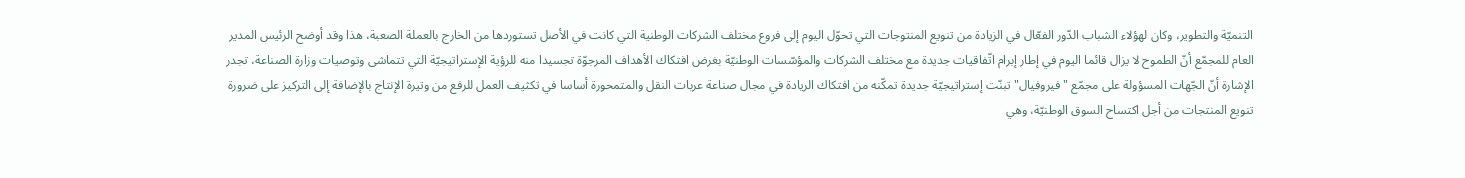التنميّة والتطوير، وكان لهؤلاء الشباب الدّور الفعّال في الزيادة من تنويع المنتوجات التي تحوّل اليوم إلى فروع مختلف الشركات الوطنية التي كانت في الأصل تستوردها من الخارج بالعملة الصعبة، هذا وقد أوضح الرئيس المدير العام للمجمّع أنّ الطموح لا يزال قائما اليوم في إطار إبرام اتّفاقيات جديدة مع مختلف الشركات والمؤسّسات الوطنيّة بغرض افتكاك الأهداف المرجوّة تجسيدا منه للرؤية الإستراتيجيّة التي تتماشى وتوصيات وزارة الصناعة، تجدر الإشارة أنّ الجّهات المسؤولة على مجمّع "فيروفيال" تبنّت إستراتيجيّة جديدة تمكّنه من افتكاك الريادة في مجال صناعة عربات النقل والمتمحورة أساسا في تكثيف العمل للرفع من وتيرة الإنتاج بالإضافة إلى التركيز على ضرورة تنويع المنتجات من أجل اكتساح السوق الوطنيّة، وهي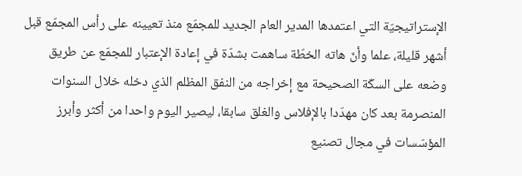الإستراتيجيّة التي اعتمدها المدير العام الجديد للمجمّع منذ تعيينه على رأس المجمّع قبل أشهر قليلة، علما وأنّ هاته الخطّة ساهمت بشدّة في إعادة الإعتبار للمجمّع عن طريق وضعه على السكّة الصحيحة مع إخراجه من النفق المظلم الذي دخله خلال السنوات المنصرمة بعد كان مهدّدا بالإفلاس والغلق سابقا، ليصير اليوم واحدا من أكثر وأبرز المؤسّسات في مجال تصنيع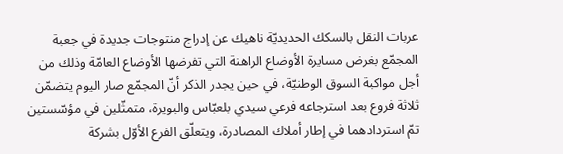عربات النقل بالسكك الحديديّة ناهيك عن إدراج منتوجات جديدة في جعبة المجمّع بغرض مسايرة الأوضاع الراهنة التي تفرضها الأوضاع العامّة وذلك من أجل مواكبة السوق الوطنيّة، في حين يجدر الذكر أنّ المجمّع صار اليوم يتضمّن ثلاثة فروع بعد استرجاعه فرعي سيدي بلعبّاس والبويرة، متمثّلين في مؤسّستين تمّ استردادهما في إطار أملاك المصادرة، ويتعلّق الفرع الأوّل بشركة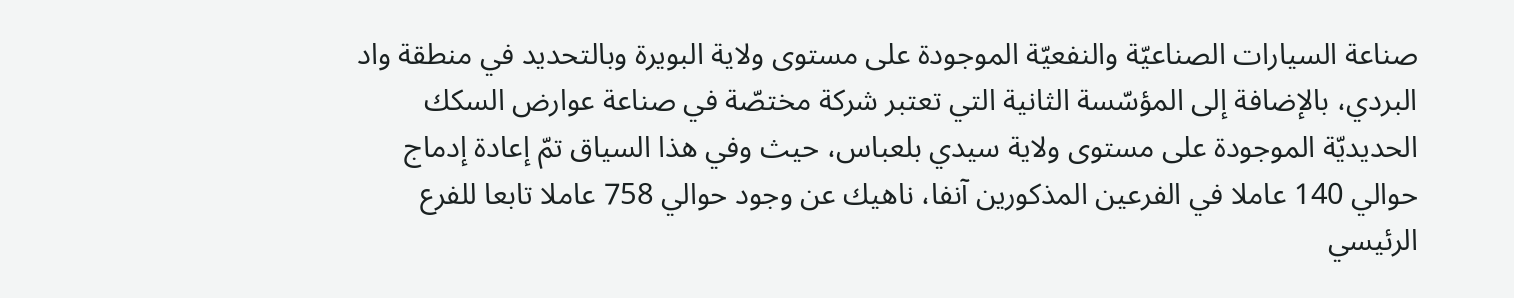صناعة السيارات الصناعيّة والنفعيّة الموجودة على مستوى ولاية البويرة وبالتحديد في منطقة واد البردي، بالإضافة إلى المؤسّسة الثانية التي تعتبر شركة مختصّة في صناعة عوارض السكك الحديديّة الموجودة على مستوى ولاية سيدي بلعباس، حيث وفي هذا السياق تمّ إعادة إدماج حوالي 140 عاملا في الفرعين المذكورين آنفا، ناهيك عن وجود حوالي 758 عاملا تابعا للفرع الرئيسي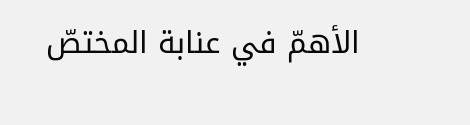الأهمّ في عنابة المختصّ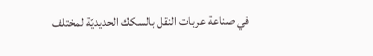في صناعة عربات النقل بالسكك الحديديّة لمختلف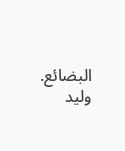البضائع.
وليد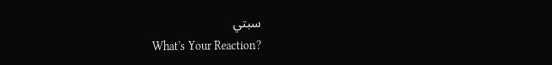سبتي
What's Your Reaction?